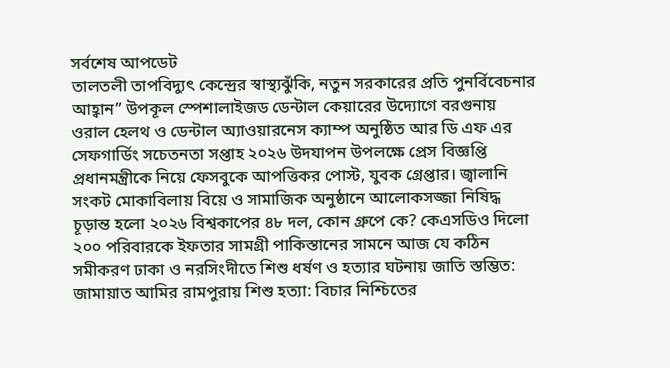সর্বশেষ আপডেট
তালতলী তাপবিদ্যুৎ কেন্দ্রের স্বাস্থ্যঝুঁকি, নতুন সরকারের প্রতি পুনর্বিবেচনার আহ্বান” উপকূল স্পেশালাইজড ডেন্টাল কেয়ারের উদ্যোগে বরগুনায় ওরাল হেলথ ও ডেন্টাল অ্যাওয়ারনেস ক্যাম্প অনুষ্ঠিত আর ডি এফ এর সেফগার্ডিং সচেতনতা সপ্তাহ ২০২৬ উদযাপন উপলক্ষে প্রেস বিজ্ঞপ্তি প্রধানমন্ত্রীকে নিয়ে ফেসবুকে আপত্তিকর পোস্ট, যুবক গ্রেপ্তার। জ্বালানি সংকট মোকাবিলায় বিয়ে ও সামাজিক অনুষ্ঠানে আলোকসজ্জা নিষিদ্ধ চূড়ান্ত হলো ২০২৬ বিশ্বকাপের ৪৮ দল, কোন গ্রুপে কে? কেএসডিও দিলো ২০০ পরিবারকে ইফতার সামগ্রী পাকিস্তানের সামনে আজ যে কঠিন সমীকরণ ঢাকা ও নরসিংদীতে শিশু ধর্ষণ ও হত্যার ঘটনায় জাতি স্তম্ভিত: জামায়াত আমির রামপুরায় শিশু হত্যা: বিচার নিশ্চিতের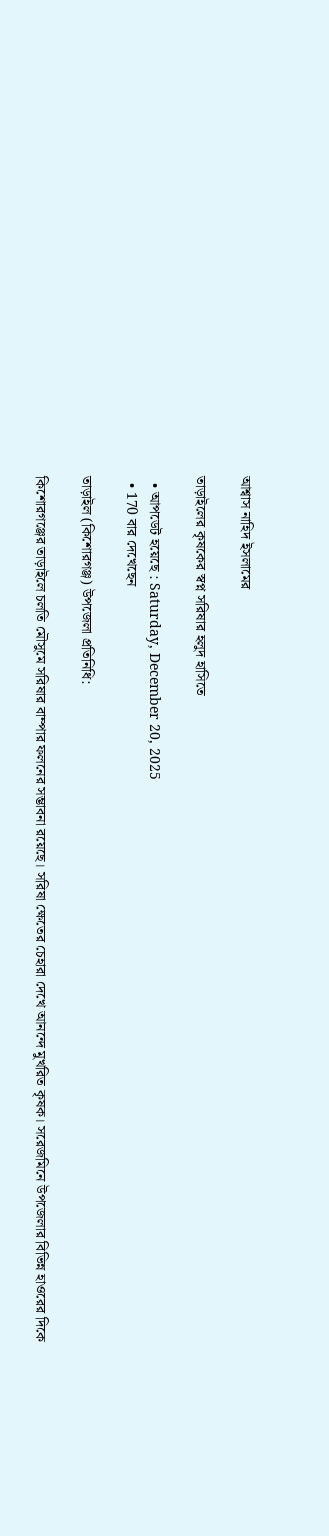আশ্বাস নাহিদ ইসলামের

তাড়াইলের কৃষকের স্বপ্ন সরিষার হলুদ হাসিতে

  • আপডেট হয়েছে : Saturday, December 20, 2025
  • 170 বার দেখেছেন

তাড়াইল (কিশোরগঞ্জ) উপজেলা প্রতিনিধি:

কিশোরগঞ্জের তাড়াইলে চলতি মৌসুমে সরিষার বাম্পার ফলনের সম্ভাবনা রয়েছে। সরিষা ক্ষেতের চেহারা দেখে আনন্দে মুখরিত কৃষক। সরেজমিনে উপজেলার বিভিন্ন হাওরের দিকে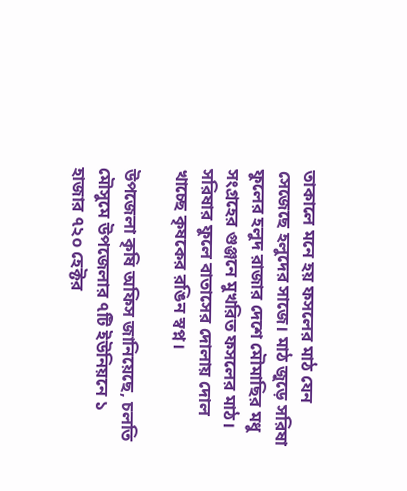তাকালে মনে হয় ফসলের মাঠ যেন সেজেছে হলুদের সাজে। মাঠ জুড়ে সরিষা ফুলের হলুদ রাজার দেশে মৌমাছির মধু সংগ্রহের গুঞ্জনে মুখরিত ফসলের মাঠ। সরিষার ফুলে বাতাসের দোলায় দোল খাচ্ছে কৃষকের রঙিন স্বপ্ন।

উপজেলা কৃষি অফিস জানিয়েছে, চলতি মৌসুমে উপজেলার ৭টি ইউনিয়নে ১ হাজার ৭২০ হেক্টর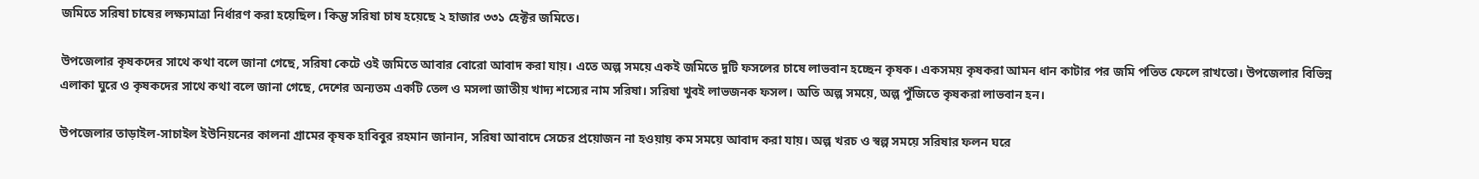জমিতে সরিষা চাষের লক্ষ্যমাত্রা নির্ধারণ করা হয়েছিল। কিন্তু সরিষা চাষ হয়েছে ২ হাজার ৩৩১ হেক্টর জমিতে।

উপজেলার কৃষকদের সাথে কথা বলে জানা গেছে, সরিষা কেটে ওই জমিতে আবার বোরো আবাদ করা যায়। এতে অল্প সময়ে একই জমিতে দুটি ফসলের চাষে লাভবান হচ্ছেন কৃষক। একসময় কৃষকরা আমন ধান কাটার পর জমি পতিত ফেলে রাখতো। উপজেলার বিভিন্ন এলাকা ঘুরে ও কৃষকদের সাথে কথা বলে জানা গেছে, দেশের অন্যতম একটি তেল ও মসলা জাতীয় খাদ্য শস্যের নাম সরিষা। সরিষা খুবই লাভজনক ফসল। অতি অল্প সময়ে, অল্প পুঁজিতে কৃষকরা লাভবান হন।

উপজেলার তাড়াইল-সাচাইল ইউনিয়নের কালনা গ্রামের কৃষক হাবিবুর রহমান জানান, সরিষা আবাদে সেচের প্রয়োজন না হওয়ায় কম সময়ে আবাদ করা যায়। অল্প খরচ ও স্বল্প সময়ে সরিষার ফলন ঘরে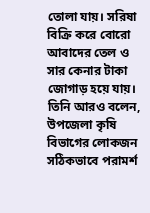তোলা যায়। সরিষা বিক্রি করে বোরো আবাদের তেল ও সার কেনার টাকা জোগাড় হয়ে যায়। তিনি আরও বলেন, উপজেলা কৃষি বিভাগের লোকজন সঠিকভাবে পরামর্শ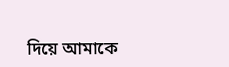দিয়ে আমাকে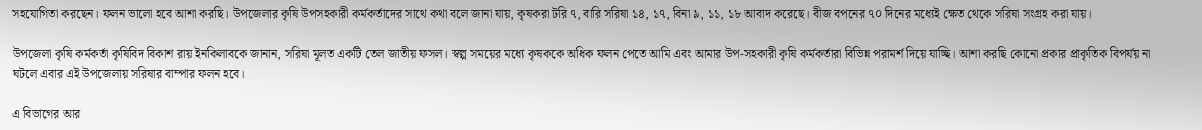সহযোগিতা করছেন। ফলন ভালো হবে আশা করছি। উপজেলার কৃষি উপসহকারী কর্মকর্তাদের সাথে কথা বলে জানা যায়, কৃষকরা টরি ৭, বারি সরিষা ১৪, ১৭, বিনা ৯, ১১, ১৮ আবাদ করেছে। বীজ বপনের ৭০ দিনের মধ্যেই ক্ষেত থেকে সরিষা সংগ্রহ করা যায়।

উপজেলা কৃষি কর্মকর্তা কৃষিবিদ বিকাশ রায় ইনকিলাবকে জানান, সরিষা মূলত একটি তেল জাতীয় ফসল। স্বল্প সময়ের মধ্যে কৃষককে অধিক ফলন পেতে আমি এবং আমার উপ-সহকারী কৃষি কর্মকর্তারা বিভিন্ন পরামর্শ দিয়ে যাচ্ছি। আশা করছি কোনো প্রকার প্রাকৃতিক বিপর্যয় না ঘটলে এবার এই উপজেলায় সরিষার বাম্পার ফলন হবে।

এ বিভাগের আর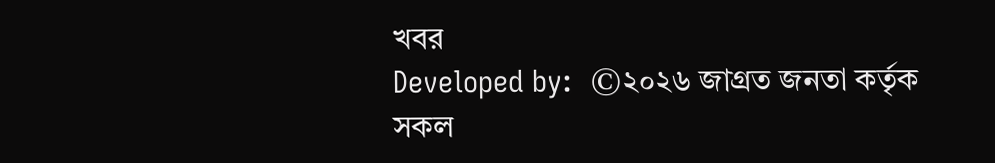খবর
Developed by:  ©২০২৬ জাগ্রত জনতা কর্তৃক সকল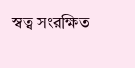স্বত্ব সংরক্ষিত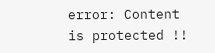error: Content is protected !!